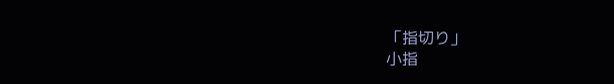「指切り」
小指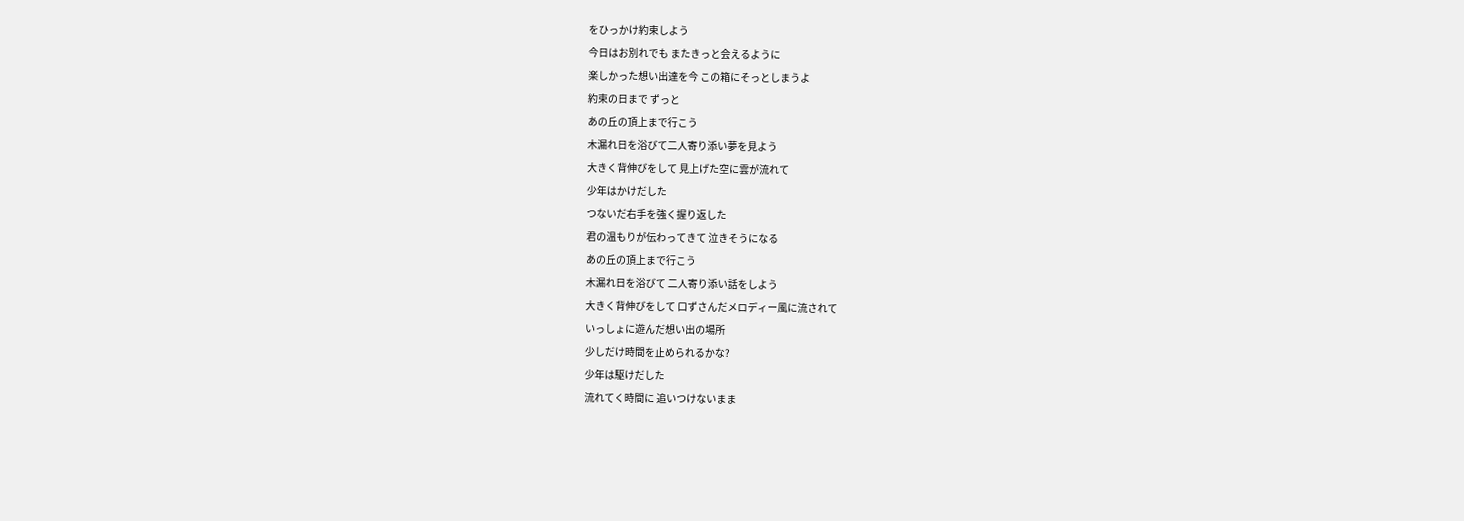をひっかけ約束しよう
今日はお別れでも またきっと会えるように
楽しかった想い出達を今 この箱にそっとしまうよ
約束の日まで ずっと
あの丘の頂上まで行こう
木漏れ日を浴びて二人寄り添い夢を見よう
大きく背伸びをして 見上げた空に雲が流れて
少年はかけだした
つないだ右手を強く握り返した
君の温もりが伝わってきて 泣きそうになる
あの丘の頂上まで行こう
木漏れ日を浴びて 二人寄り添い話をしよう
大きく背伸びをして 口ずさんだメロディー風に流されて
いっしょに遊んだ想い出の場所
少しだけ時間を止められるかな?
少年は駆けだした
流れてく時間に 追いつけないまま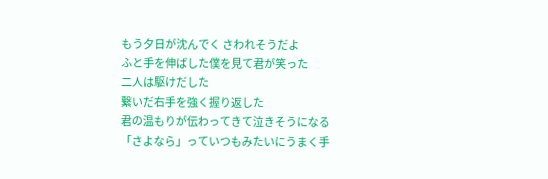もう夕日が沈んでく さわれそうだよ
ふと手を伸ばした僕を見て君が笑った
二人は駆けだした
繋いだ右手を強く握り返した
君の温もりが伝わってきて泣きそうになる
「さよなら」っていつもみたいにうまく手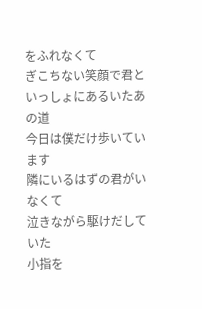をふれなくて
ぎこちない笑顔で君と
いっしょにあるいたあの道
今日は僕だけ歩いています
隣にいるはずの君がいなくて
泣きながら駆けだしていた
小指を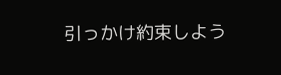引っかけ約束しよう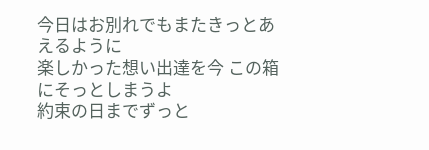今日はお別れでもまたきっとあえるように
楽しかった想い出達を今 この箱にそっとしまうよ
約束の日までずっと